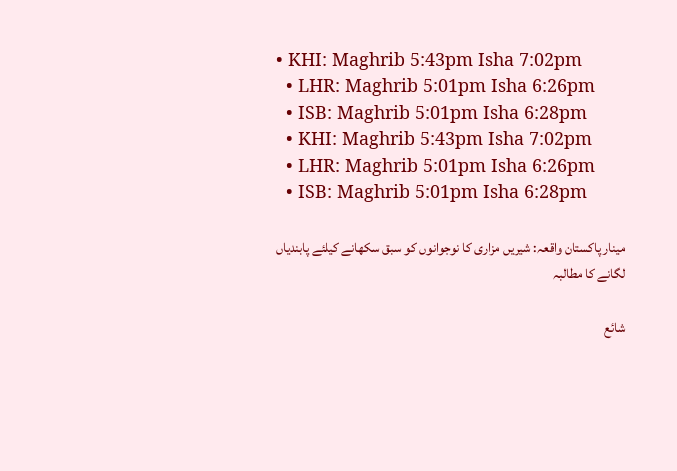• KHI: Maghrib 5:43pm Isha 7:02pm
  • LHR: Maghrib 5:01pm Isha 6:26pm
  • ISB: Maghrib 5:01pm Isha 6:28pm
  • KHI: Maghrib 5:43pm Isha 7:02pm
  • LHR: Maghrib 5:01pm Isha 6:26pm
  • ISB: Maghrib 5:01pm Isha 6:28pm

مینار پاکستان واقعہ: شیریں مزاری کا نوجوانوں کو سبق سکھانے کیلئے پابندیاں لگانے کا مطالبہ

شائع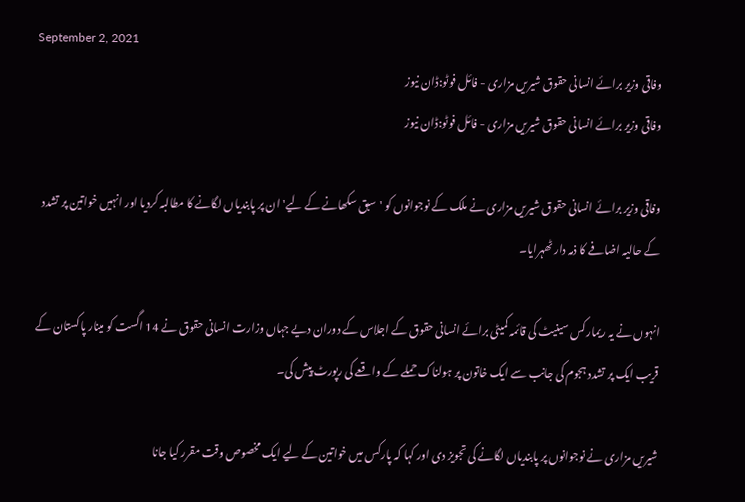September 2, 2021
وفاقی وزیر برائے انسانی حقوق شیریں مزاری - فائل فوٹو:ڈان نیوز
وفاقی وزیر برائے انسانی حقوق شیریں مزاری - فائل فوٹو:ڈان نیوز

وفاقی وزیر برائے انسانی حقوق شیریں مزاری نے ملک کے نوجوانوں کو 'سبق سکھانے کے لیے' ان پر پابندیاں لگانے کا مطالبہ کردیا اور انہیں خواتین پر تشدد کے حالیہ اضافے کا ذمہ دار ٹھہرایا۔

انہوں نے یہ ریمارکس سینیٹ کی قائمہ کمیٹی برائے انسانی حقوق کے اجلاس کے دوران دیے جہاں وزارت انسانی حقوق نے 14 اگست کو مینار پاکستان کے قریب ایک پر تشدد ہجوم کی جانب سے ایک خاتون پر ہولناک حملے کے واقعے کی رپورٹ پیش کی۔

شیریں مزاری نے نوجوانوں پر پابندیاں لگانے کی تجویز دی اور کہا کہ پارکس میں خواتین کے لیے ایک مخصوص وقت مقرر کیا جانا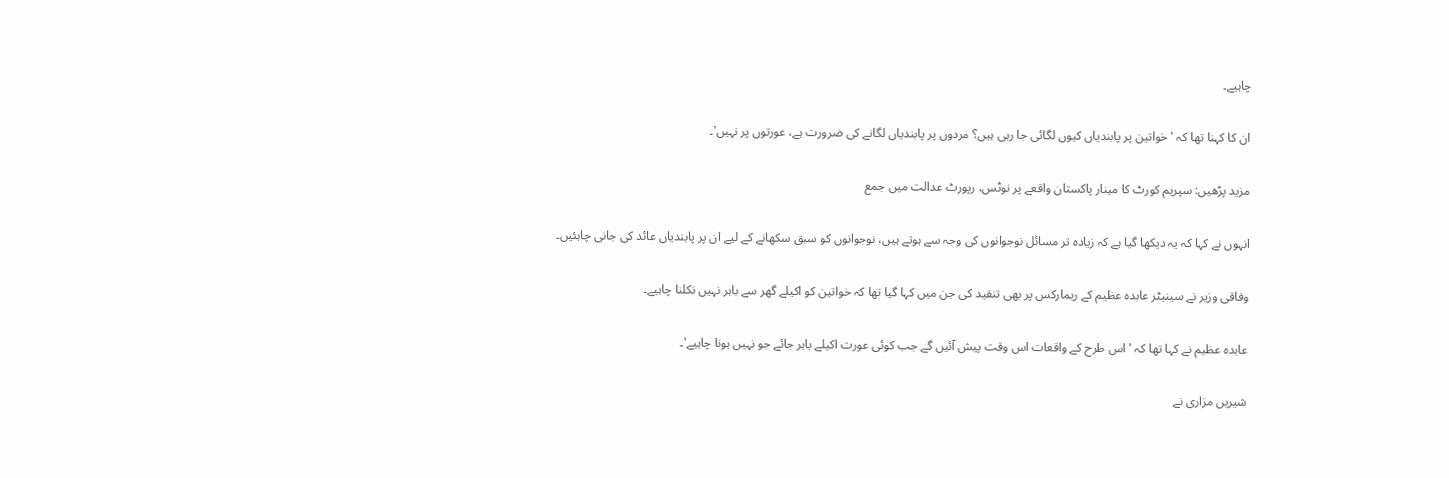چاہیے۔

ان کا کہنا تھا کہ 'خواتین پر پابندیاں کیوں لگائی جا رہی ہیں؟ مردوں پر پابندیاں لگانے کی ضرورت ہے، عورتوں پر نہیں'۔

مزید پڑھیں: سپریم کورٹ کا مینار پاکستان واقعے پر نوٹس، رپورٹ عدالت میں جمع

انہوں نے کہا کہ یہ دیکھا گیا ہے کہ زیادہ تر مسائل نوجوانوں کی وجہ سے ہوتے ہیں، نوجوانوں کو سبق سکھانے کے لیے ان پر پابندیاں عائد کی جانی چاہئیں۔

وفاقی وزیر نے سینیٹر عابدہ عظیم کے ریمارکس پر بھی تنقید کی جن میں کہا گیا تھا کہ خواتین کو اکیلے گھر سے باہر نہیں نکلنا چاہیے۔

عابدہ عظیم نے کہا تھا کہ 'اس طرح کے واقعات اس وقت پیش آئیں گے جب کوئی عورت اکیلے باہر جائے جو نہیں ہونا چاہیے'۔

شیریں مزاری نے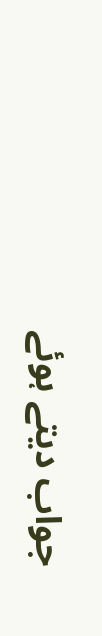جواب دیتے ہوئے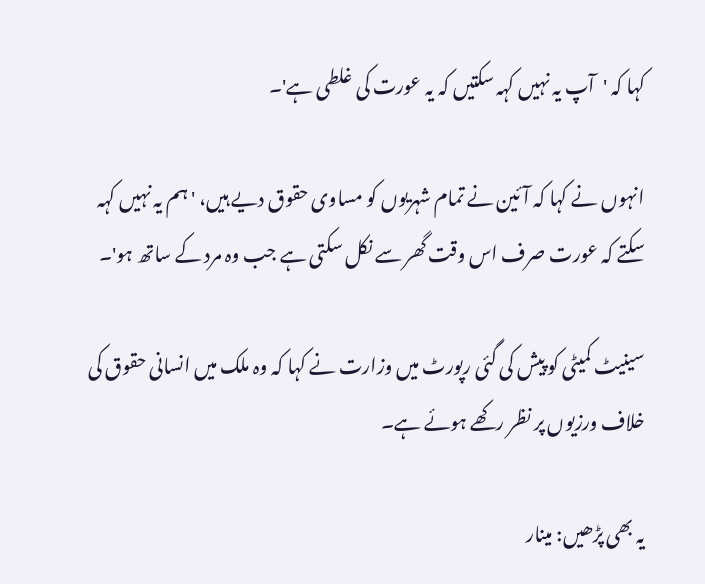کہا کہ 'آپ یہ نہیں کہہ سکتیں کہ یہ عورت کی غلطی ہے'۔

انہوں نے کہا کہ آئین نے تمام شہریوں کو مساوی حقوق دیے ہیں، 'ہم یہ نہیں کہہ سکتے کہ عورت صرف اس وقت گھر سے نکل سکتی ہے جب وہ مرد کے ساتھ ہو'۔

سینیٹ کمیٹی کو پیش کی گئی رپورٹ میں وزارت نے کہا کہ وہ ملک میں انسانی حقوق کی خلاف ورزیوں پر نظر رکھے ہوئے ہے۔

یہ بھی پڑھیں: مینار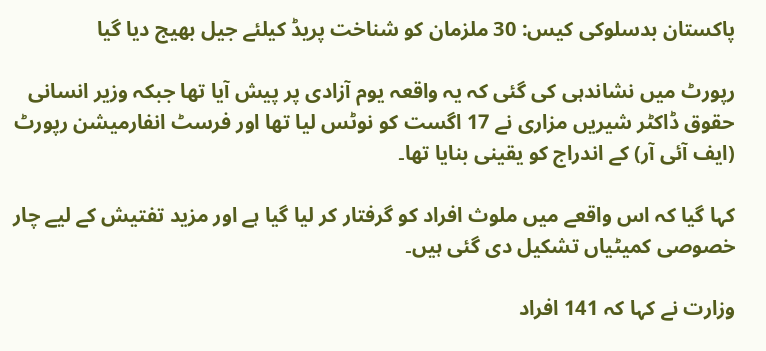پاکستان بدسلوکی کیس: 30 ملزمان کو شناخت پریڈ کیلئے جیل بھیج دیا گیا

رپورٹ میں نشاندہی کی گئی کہ یہ واقعہ یوم آزادی پر پیش آیا تھا جبکہ وزیر انسانی حقوق ڈاکٹر شیریں مزاری نے 17 اگست کو نوٹس لیا تھا اور فرسٹ انفارمیشن رپورٹ (ایف آئی آر) کے اندراج کو یقینی بنایا تھا۔

کہا گیا کہ اس واقعے میں ملوث افراد کو گرفتار کر لیا گیا ہے اور مزید تفتیش کے لیے چار خصوصی کمیٹیاں تشکیل دی گئی ہیں۔

وزارت نے کہا کہ 141 افراد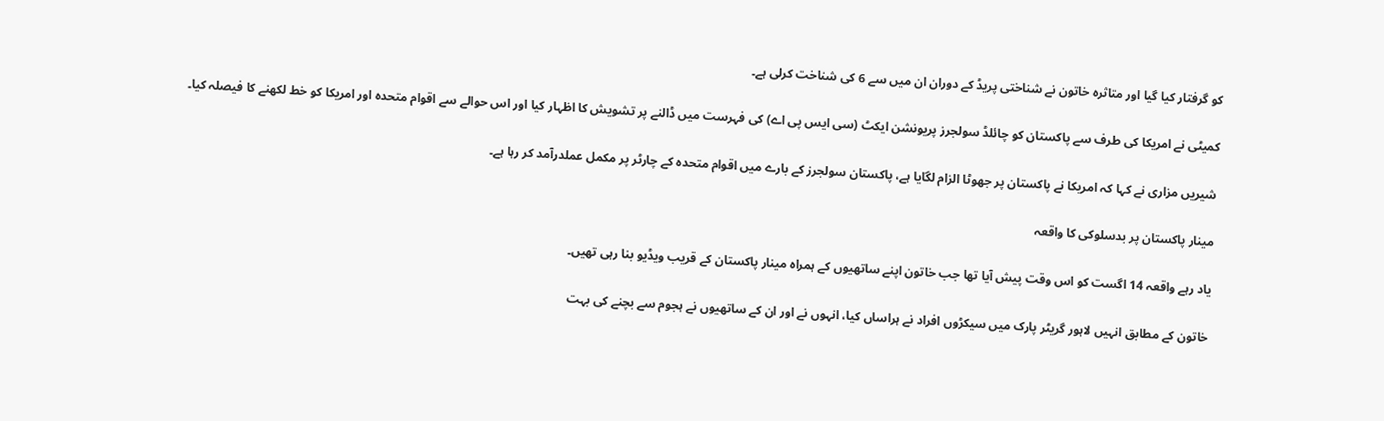کو گرفتار کیا گیا اور متاثرہ خاتون نے شناختی پریڈ کے دوران ان میں سے 6 کی شناخت کرلی ہے۔

کمیٹی نے امریکا کی طرف سے پاکستان کو چائلڈ سولجرز پریونشن ایکٹ (سی ایس پی اے) کی فہرست میں ڈالنے پر تشویش کا اظہار کیا اور اس حوالے سے اقوام متحدہ اور امریکا کو خط لکھنے کا فیصلہ کیا۔

شیریں مزاری نے کہا کہ امریکا نے پاکستان پر جھوٹا الزام لگایا ہے، پاکستان سولجرز کے بارے میں اقوام متحدہ کے چارٹر پر مکمل عملدرآمد کر رہا ہے۔

مینار پاکستان پر بدسلوکی کا واقعہ

یاد رہے واقعہ 14 اگست کو اس وقت پیش آیا تھا جب خاتون اپنے ساتھیوں کے ہمراہ مینار پاکستان کے قریب ویڈیو بنا رہی تھیں۔

خاتون کے مطابق انہیں لاہور گریٹر پارک میں سیکڑوں افراد نے ہراساں کیا، انہوں نے اور ان کے ساتھیوں نے ہجوم سے بچنے کی بہت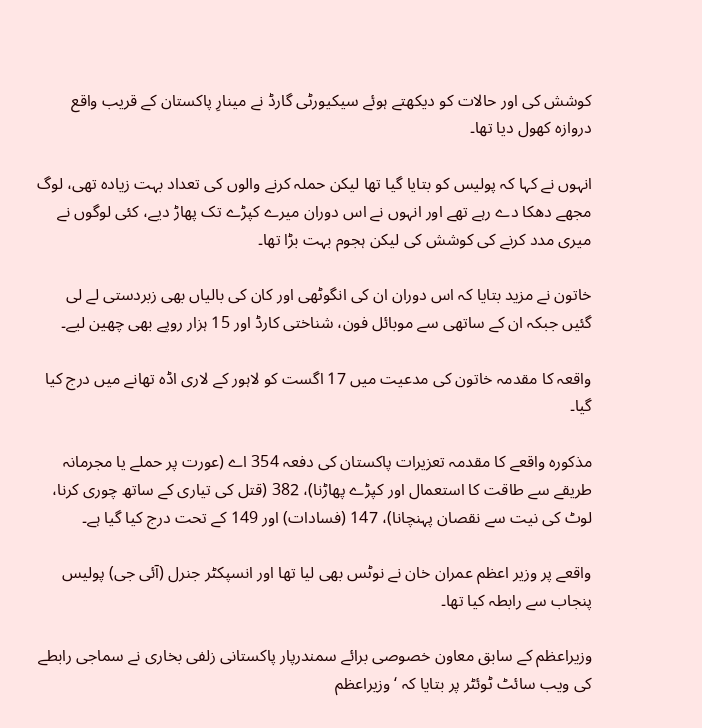کوشش کی اور حالات کو دیکھتے ہوئے سیکیورٹی گارڈ نے مینارِ پاکستان کے قریب واقع دروازہ کھول دیا تھا۔

انہوں نے کہا کہ پولیس کو بتایا گیا تھا لیکن حملہ کرنے والوں کی تعداد بہت زیادہ تھی، لوگ مجھے دھکا دے رہے تھے اور انہوں نے اس دوران میرے کپڑے تک پھاڑ دیے، کئی لوگوں نے میری مدد کرنے کی کوشش کی لیکن ہجوم بہت بڑا تھا۔

خاتون نے مزید بتایا کہ اس دوران ان کی انگوٹھی اور کان کی بالیاں بھی زبردستی لے لی گئیں جبکہ ان کے ساتھی سے موبائل فون، شناختی کارڈ اور 15 ہزار روپے بھی چھین لیے۔

واقعہ کا مقدمہ خاتون کی مدعیت میں 17 اگست کو لاہور کے لاری اڈہ تھانے میں درج کیا گیا۔

مذکورہ واقعے کا مقدمہ تعزیرات پاکستان کی دفعہ 354 اے (عورت پر حملے یا مجرمانہ طریقے سے طاقت کا استعمال اور کپڑے پھاڑنا)، 382 (قتل کی تیاری کے ساتھ چوری کرنا، لوٹ کی نیت سے نقصان پہنچانا)، 147 (فسادات) اور 149 کے تحت درج کیا گیا ہے۔

واقعے پر وزیر اعظم عمران خان نے نوٹس بھی لیا تھا اور انسپکٹر جنرل (آئی جی) پولیس پنجاب سے رابطہ کیا تھا۔

وزیراعظم کے سابق معاون خصوصی برائے سمندرپار پاکستانی زلفی بخاری نے سماجی رابطے کی ویب سائٹ ٹوئٹر پر بتایا کہ ‘وزیراعظم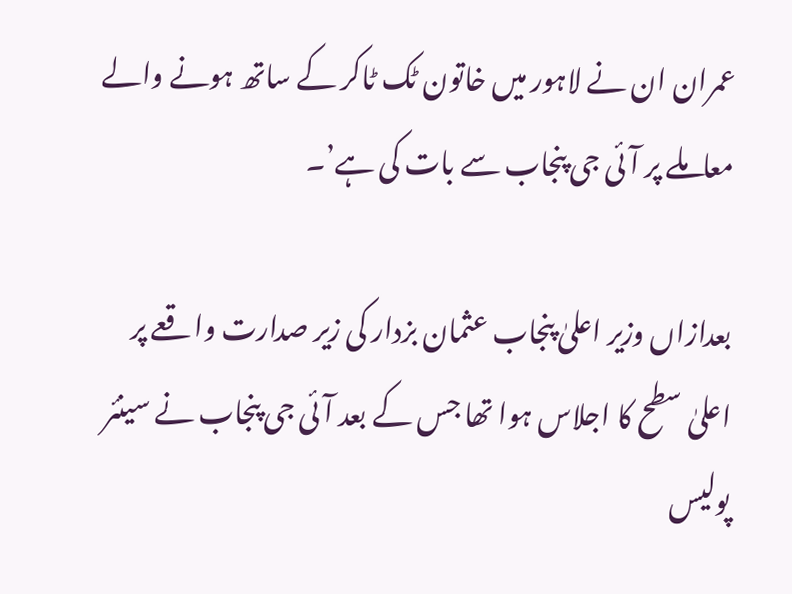عمران ان نے لاہور میں خاتون ٹک ٹاکر کے ساتھ ہونے والے معاملے پر آئی جی پنجاب سے بات کی ہے’۔

بعدازاں وزیر اعلیٰ پنجاب عثمان بزدار کی زیر صدارت واقعے پر اعلیٰ سطح کا اجلاس ہوا تھا جس کے بعد آئی جی پنجاب نے سینئر پولیس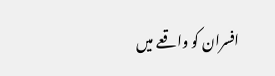افسران کو واقعے میں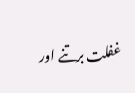غفلت برتنے اور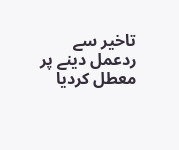تاخیر سے ردعمل دینے پر معطل کردیا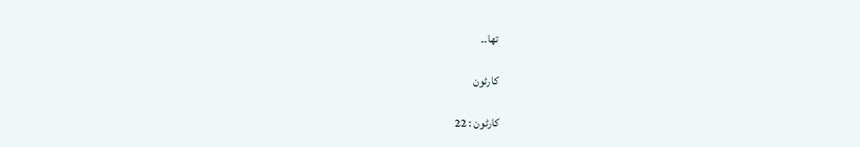تھا۔۔

کارٹون

کارٹون : 22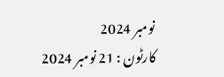نومبر 2024
کارٹون : 21 نومبر 2024